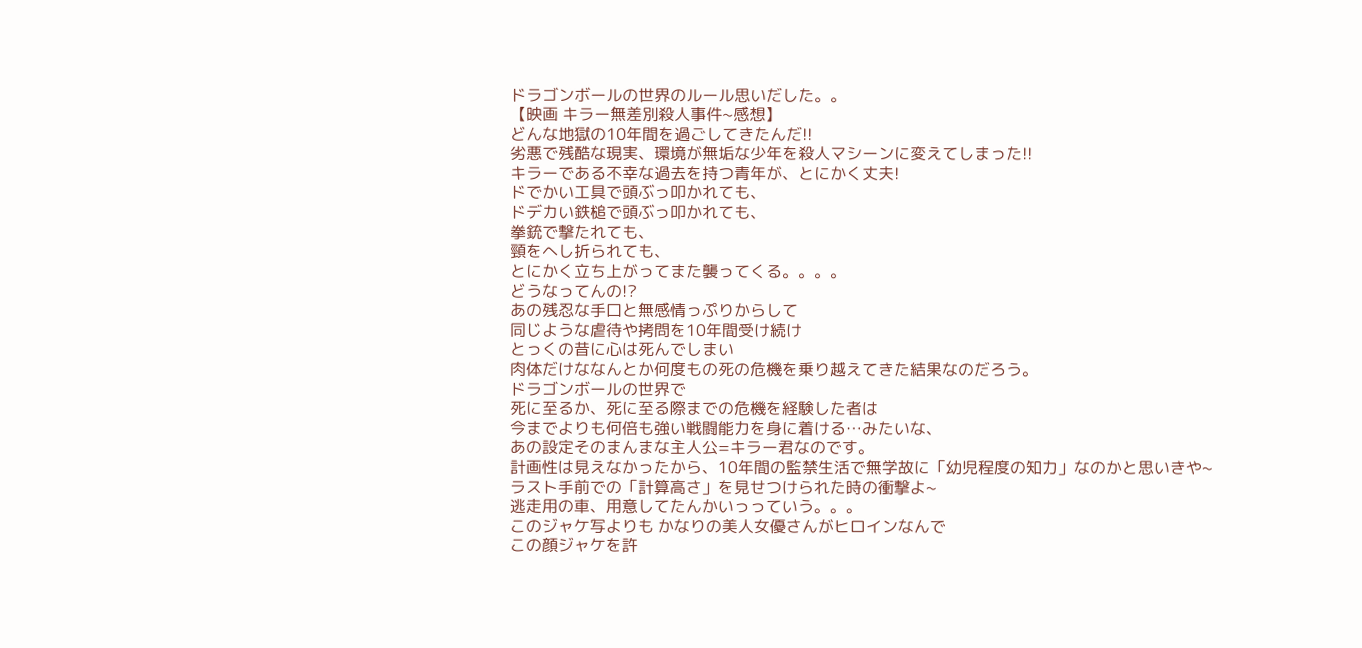ドラゴンボールの世界のルール思いだした。。
【映画 キラー無差別殺人事件~感想】
どんな地獄の10年間を過ごしてきたんだ!!
劣悪で残酷な現実、環境が無垢な少年を殺人マシーンに変えてしまった!!
キラーである不幸な過去を持つ青年が、とにかく丈夫!
ドでかい工具で頭ぶっ叩かれても、
ドデカい鉄槌で頭ぶっ叩かれても、
拳銃で撃たれても、
頸をへし折られても、
とにかく立ち上がってまた襲ってくる。。。。
どうなってんの!?
あの残忍な手口と無感情っぷりからして
同じような虐待や拷問を10年間受け続け
とっくの昔に心は死んでしまい
肉体だけななんとか何度もの死の危機を乗り越えてきた結果なのだろう。
ドラゴンボールの世界で
死に至るか、死に至る際までの危機を経験した者は
今までよりも何倍も強い戦闘能力を身に着ける…みたいな、
あの設定そのまんまな主人公=キラー君なのです。
計画性は見えなかったから、10年間の監禁生活で無学故に「幼児程度の知力」なのかと思いきや~ラスト手前での「計算高さ」を見せつけられた時の衝撃よ~
逃走用の車、用意してたんかいっっていう。。。
このジャケ写よりも かなりの美人女優さんがヒロインなんで
この顔ジャケを許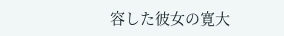容した彼女の寛大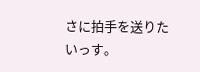さに拍手を送りたいっす。